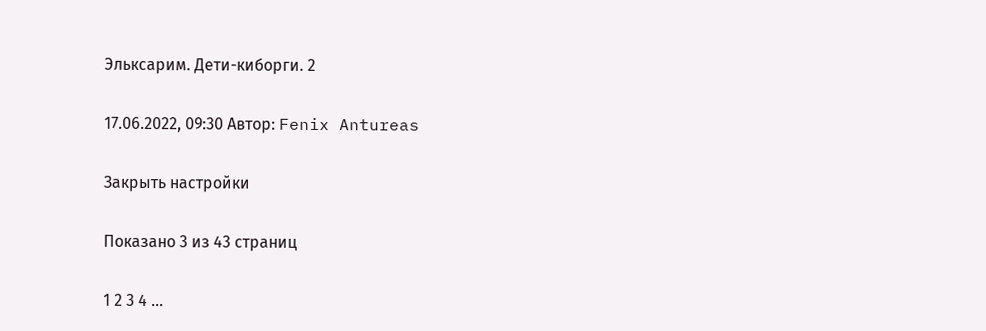Эльксарим. Дети-киборги. 2

17.06.2022, 09:30 Автор: Fenix Antureas

Закрыть настройки

Показано 3 из 43 страниц

1 2 3 4 ...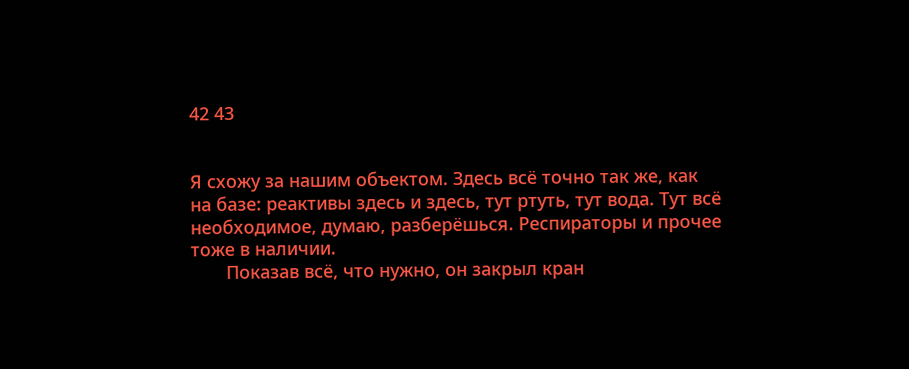42 43


Я схожу за нашим объектом. Здесь всё точно так же, как на базе: реактивы здесь и здесь, тут ртуть, тут вода. Тут всё необходимое, думаю, разберёшься. Респираторы и прочее тоже в наличии.
       Показав всё, что нужно, он закрыл кран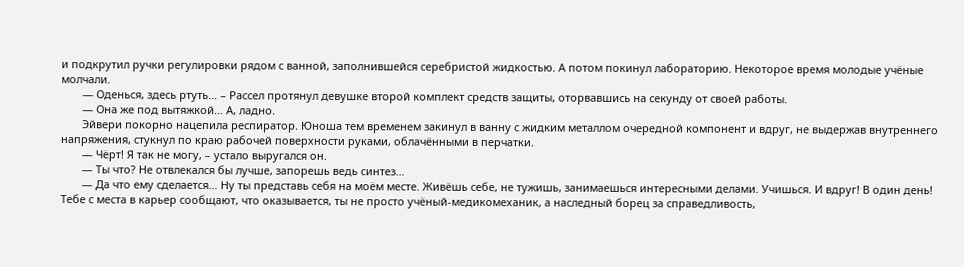и подкрутил ручки регулировки рядом с ванной, заполнившейся серебристой жидкостью. А потом покинул лабораторию. Некоторое время молодые учёные молчали.
       — Оденься, здесь ртуть… – Рассел протянул девушке второй комплект средств защиты, оторвавшись на секунду от своей работы.
       — Она же под вытяжкой… А, ладно.
       Эйвери покорно нацепила респиратор. Юноша тем временем закинул в ванну с жидким металлом очередной компонент и вдруг, не выдержав внутреннего напряжения, стукнул по краю рабочей поверхности руками, облачёнными в перчатки.
       — Чёрт! Я так не могу, – устало выругался он.
       — Ты что? Не отвлекался бы лучше, запорешь ведь синтез…
       — Да что ему сделается… Ну ты представь себя на моём месте. Живёшь себе, не тужишь, занимаешься интересными делами. Учишься. И вдруг! В один день! Тебе с места в карьер сообщают, что оказывается, ты не просто учёный-медикомеханик, а наследный борец за справедливость,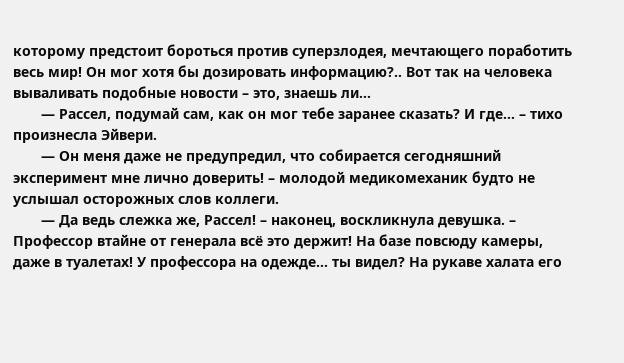которому предстоит бороться против суперзлодея, мечтающего поработить весь мир! Он мог хотя бы дозировать информацию?.. Вот так на человека вываливать подобные новости – это, знаешь ли…
       — Рассел, подумай сам, как он мог тебе заранее сказать? И где… – тихо произнесла Эйвери.
       — Он меня даже не предупредил, что собирается сегодняшний эксперимент мне лично доверить! – молодой медикомеханик будто не услышал осторожных слов коллеги.
       — Да ведь слежка же, Рассел! – наконец, воскликнула девушка. – Профессор втайне от генерала всё это держит! На базе повсюду камеры, даже в туалетах! У профессора на одежде… ты видел? На рукаве халата его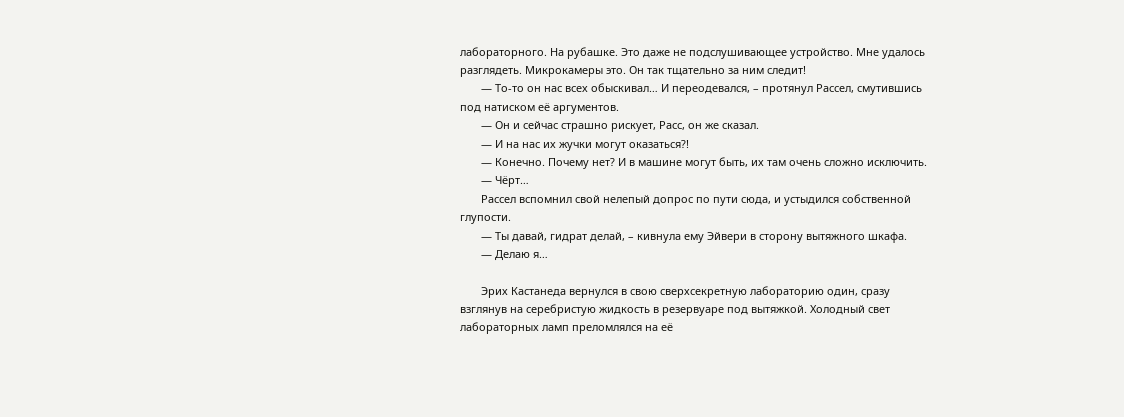лабораторного. На рубашке. Это даже не подслушивающее устройство. Мне удалось разглядеть. Микрокамеры это. Он так тщательно за ним следит!
       — То-то он нас всех обыскивал… И переодевался, – протянул Рассел, смутившись под натиском её аргументов.
       — Он и сейчас страшно рискует, Расс, он же сказал.
       — И на нас их жучки могут оказаться?!
       — Конечно. Почему нет? И в машине могут быть, их там очень сложно исключить.
       — Чёрт…
       Рассел вспомнил свой нелепый допрос по пути сюда, и устыдился собственной глупости.
       — Ты давай, гидрат делай, – кивнула ему Эйвери в сторону вытяжного шкафа.
       — Делаю я…

       Эрих Кастанеда вернулся в свою сверхсекретную лабораторию один, сразу взглянув на серебристую жидкость в резервуаре под вытяжкой. Холодный свет лабораторных ламп преломлялся на её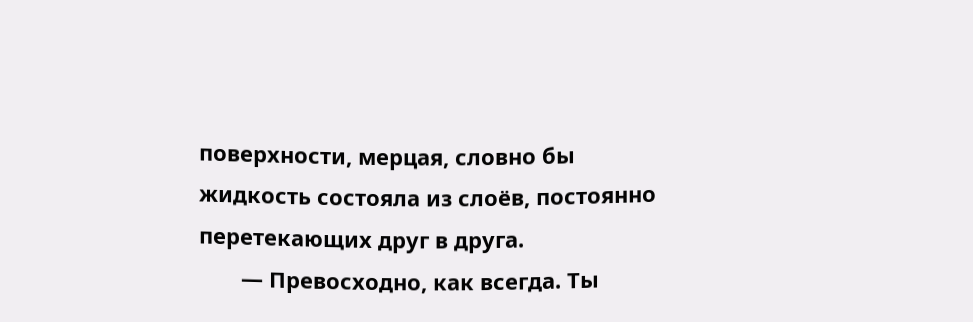поверхности, мерцая, словно бы жидкость состояла из слоёв, постоянно перетекающих друг в друга.
       — Превосходно, как всегда. Ты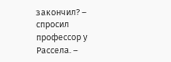закончил? – спросил профессор у Рассела. –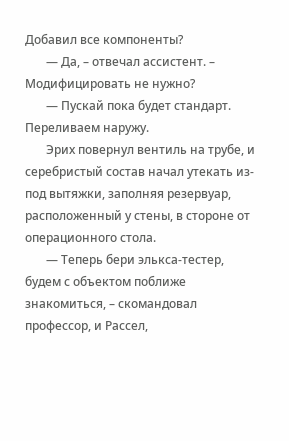Добавил все компоненты?
       — Да, – отвечал ассистент. – Модифицировать не нужно?
       — Пускай пока будет стандарт. Переливаем наружу.
       Эрих повернул вентиль на трубе, и серебристый состав начал утекать из-под вытяжки, заполняя резервуар, расположенный у стены, в стороне от операционного стола.
       — Теперь бери элькса-тестер, будем с объектом поближе знакомиться, – скомандовал профессор, и Рассел,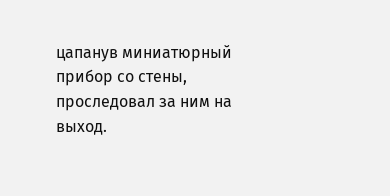цапанув миниатюрный прибор со стены, проследовал за ним на выход.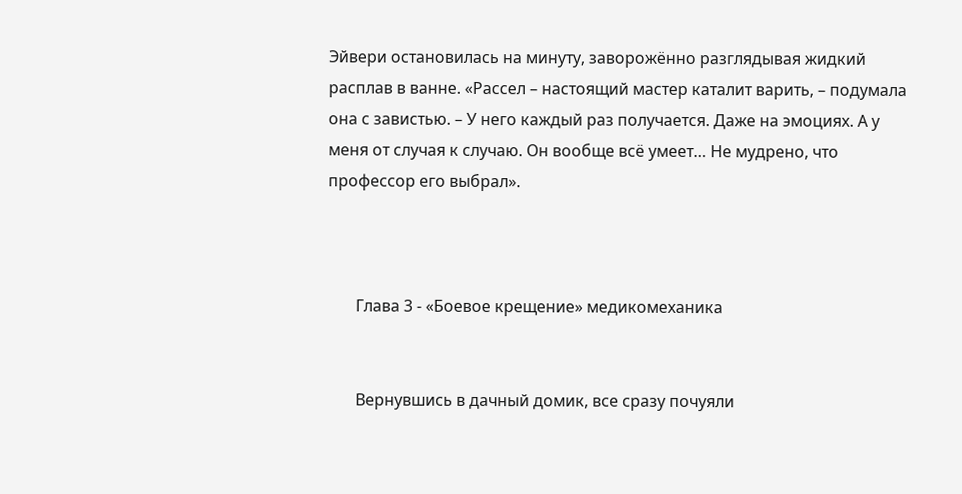Эйвери остановилась на минуту, заворожённо разглядывая жидкий расплав в ванне. «Рассел – настоящий мастер каталит варить, – подумала она с завистью. – У него каждый раз получается. Даже на эмоциях. А у меня от случая к случаю. Он вообще всё умеет… Не мудрено, что профессор его выбрал».



       Глава 3 - «Боевое крещение» медикомеханика


       Вернувшись в дачный домик, все сразу почуяли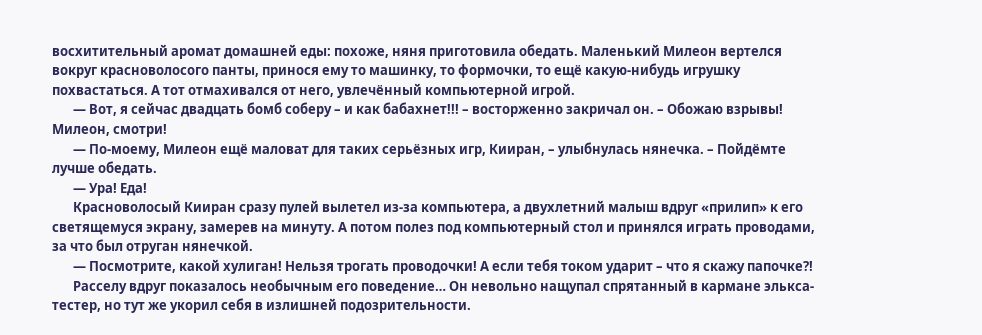восхитительный аромат домашней еды: похоже, няня приготовила обедать. Маленький Милеон вертелся вокруг красноволосого панты, принося ему то машинку, то формочки, то ещё какую-нибудь игрушку похвастаться. А тот отмахивался от него, увлечённый компьютерной игрой.
       — Вот, я сейчас двадцать бомб соберу – и как бабахнет!!! – восторженно закричал он. – Обожаю взрывы! Милеон, смотри!
       — По-моему, Милеон ещё маловат для таких серьёзных игр, Кииран, – улыбнулась нянечка. – Пойдёмте лучше обедать.
       — Ура! Еда!
       Красноволосый Кииран сразу пулей вылетел из-за компьютера, а двухлетний малыш вдруг «прилип» к его светящемуся экрану, замерев на минуту. А потом полез под компьютерный стол и принялся играть проводами, за что был отруган нянечкой.
       — Посмотрите, какой хулиган! Нельзя трогать проводочки! А если тебя током ударит – что я скажу папочке?!
       Расселу вдруг показалось необычным его поведение… Он невольно нащупал спрятанный в кармане элькса-тестер, но тут же укорил себя в излишней подозрительности.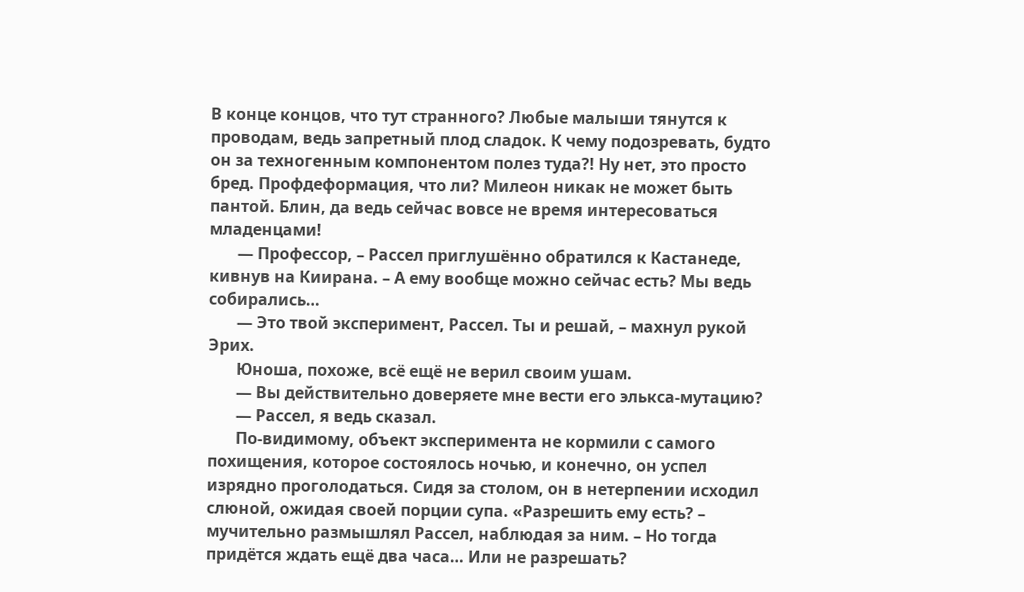В конце концов, что тут странного? Любые малыши тянутся к проводам, ведь запретный плод сладок. К чему подозревать, будто он за техногенным компонентом полез туда?! Ну нет, это просто бред. Профдеформация, что ли? Милеон никак не может быть пантой. Блин, да ведь сейчас вовсе не время интересоваться младенцами!
       — Профессор, – Рассел приглушённо обратился к Кастанеде, кивнув на Киирана. – А ему вообще можно сейчас есть? Мы ведь собирались…
       — Это твой эксперимент, Рассел. Ты и решай, – махнул рукой Эрих.
       Юноша, похоже, всё ещё не верил своим ушам.
       — Вы действительно доверяете мне вести его элькса-мутацию?
       — Рассел, я ведь сказал.
       По-видимому, объект эксперимента не кормили с самого похищения, которое состоялось ночью, и конечно, он успел изрядно проголодаться. Сидя за столом, он в нетерпении исходил слюной, ожидая своей порции супа. «Разрешить ему есть? – мучительно размышлял Рассел, наблюдая за ним. – Но тогда придётся ждать ещё два часа… Или не разрешать?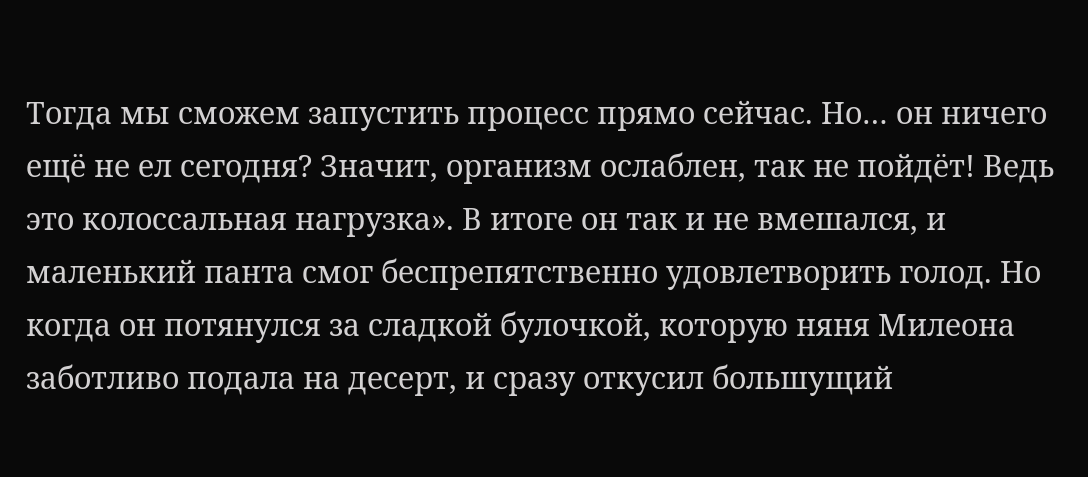Тогда мы сможем запустить процесс прямо сейчас. Но… он ничего ещё не ел сегодня? Значит, организм ослаблен, так не пойдёт! Ведь это колоссальная нагрузка». В итоге он так и не вмешался, и маленький панта смог беспрепятственно удовлетворить голод. Но когда он потянулся за сладкой булочкой, которую няня Милеона заботливо подала на десерт, и сразу откусил большущий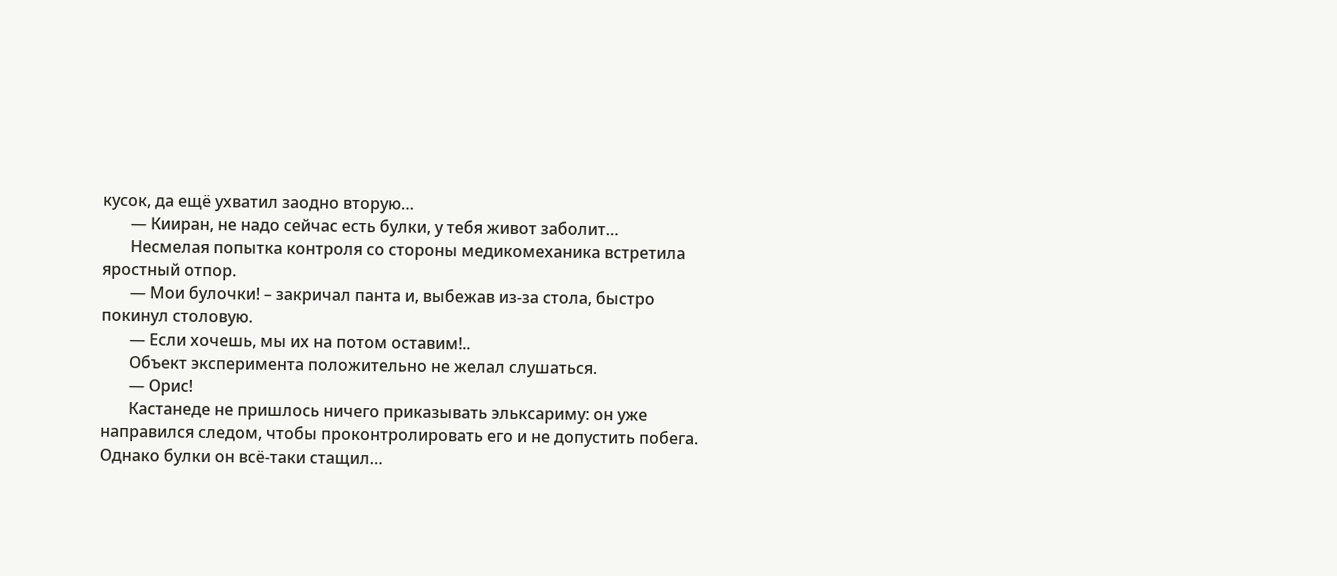кусок, да ещё ухватил заодно вторую…
       — Кииран, не надо сейчас есть булки, у тебя живот заболит…
       Несмелая попытка контроля со стороны медикомеханика встретила яростный отпор.
       — Мои булочки! – закричал панта и, выбежав из-за стола, быстро покинул столовую.
       — Если хочешь, мы их на потом оставим!..
       Объект эксперимента положительно не желал слушаться.
       — Орис!
       Кастанеде не пришлось ничего приказывать эльксариму: он уже направился следом, чтобы проконтролировать его и не допустить побега. Однако булки он всё-таки стащил…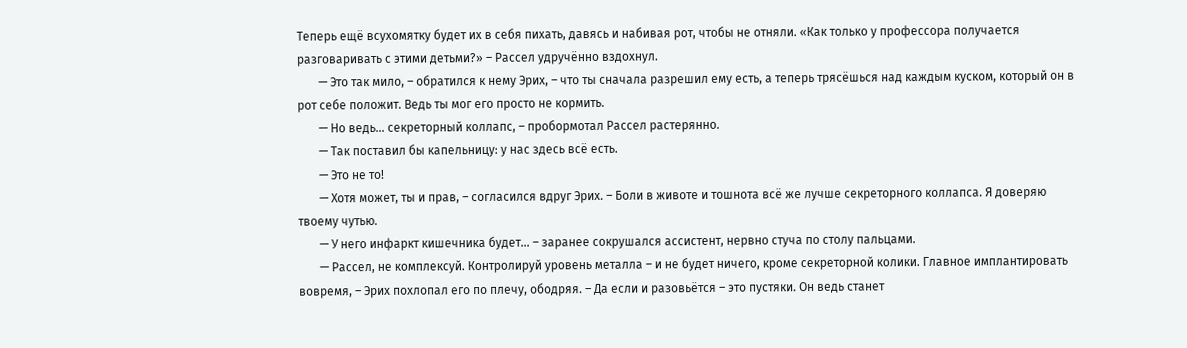Теперь ещё всухомятку будет их в себя пихать, давясь и набивая рот, чтобы не отняли. «Как только у профессора получается разговаривать с этими детьми?» – Рассел удручённо вздохнул.
       — Это так мило, – обратился к нему Эрих, – что ты сначала разрешил ему есть, а теперь трясёшься над каждым куском, который он в рот себе положит. Ведь ты мог его просто не кормить.
       — Но ведь… секреторный коллапс, – пробормотал Рассел растерянно.
       — Так поставил бы капельницу: у нас здесь всё есть.
       — Это не то!
       — Хотя может, ты и прав, – согласился вдруг Эрих. – Боли в животе и тошнота всё же лучше секреторного коллапса. Я доверяю твоему чутью.
       — У него инфаркт кишечника будет… – заранее сокрушался ассистент, нервно стуча по столу пальцами.
       — Рассел, не комплексуй. Контролируй уровень металла – и не будет ничего, кроме секреторной колики. Главное имплантировать вовремя, – Эрих похлопал его по плечу, ободряя. – Да если и разовьётся – это пустяки. Он ведь станет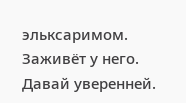эльксаримом. Заживёт у него. Давай уверенней.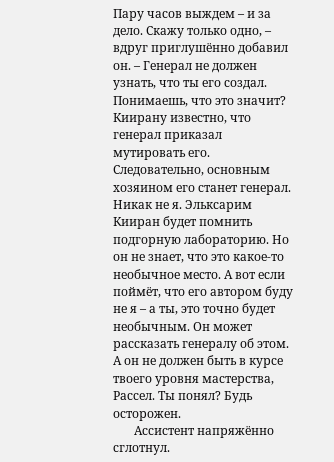Пару часов выждем – и за дело. Скажу только одно, – вдруг приглушённо добавил он. – Генерал не должен узнать, что ты его создал. Понимаешь, что это значит? Киирану известно, что генерал приказал мутировать его. Следовательно, основным хозяином его станет генерал. Никак не я. Эльксарим Кииран будет помнить подгорную лабораторию. Но он не знает, что это какое-то необычное место. А вот если поймёт, что его автором буду не я – а ты, это точно будет необычным. Он может рассказать генералу об этом. А он не должен быть в курсе твоего уровня мастерства, Рассел. Ты понял? Будь осторожен.
       Ассистент напряжённо сглотнул.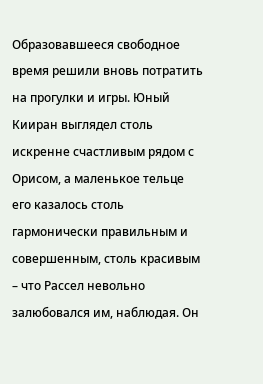Образовавшееся свободное время решили вновь потратить на прогулки и игры. Юный Кииран выглядел столь искренне счастливым рядом с Орисом, а маленькое тельце его казалось столь гармонически правильным и совершенным, столь красивым – что Рассел невольно залюбовался им, наблюдая. Он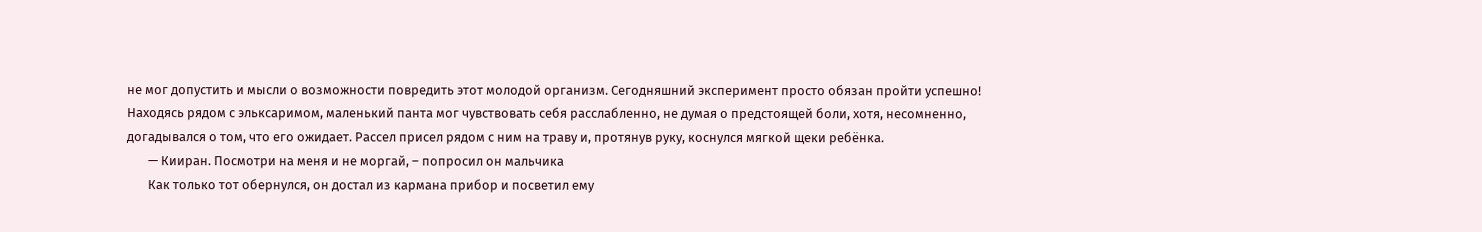не мог допустить и мысли о возможности повредить этот молодой организм. Сегодняшний эксперимент просто обязан пройти успешно! Находясь рядом с эльксаримом, маленький панта мог чувствовать себя расслабленно, не думая о предстоящей боли, хотя, несомненно, догадывался о том, что его ожидает. Рассел присел рядом с ним на траву и, протянув руку, коснулся мягкой щеки ребёнка.
       — Кииран. Посмотри на меня и не моргай, – попросил он мальчика
       Как только тот обернулся, он достал из кармана прибор и посветил ему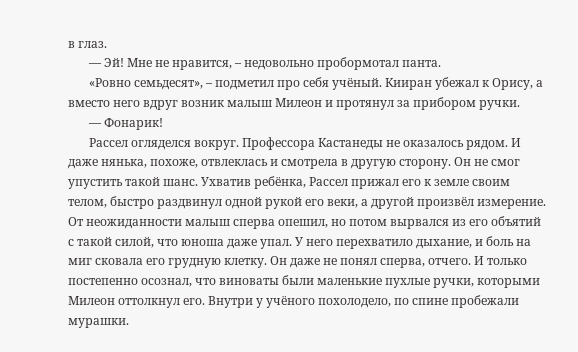в глаз.
       — Эй! Мне не нравится, – недовольно пробормотал панта.
       «Ровно семьдесят», – подметил про себя учёный. Кииран убежал к Орису, а вместо него вдруг возник малыш Милеон и протянул за прибором ручки.
       — Фонарик!
       Рассел огляделся вокруг. Профессора Кастанеды не оказалось рядом. И даже нянька, похоже, отвлеклась и смотрела в другую сторону. Он не смог упустить такой шанс. Ухватив ребёнка, Рассел прижал его к земле своим телом, быстро раздвинул одной рукой его веки, а другой произвёл измерение. От неожиданности малыш сперва опешил, но потом вырвался из его объятий с такой силой, что юноша даже упал. У него перехватило дыхание, и боль на миг сковала его грудную клетку. Он даже не понял сперва, отчего. И только постепенно осознал, что виноваты были маленькие пухлые ручки, которыми Милеон оттолкнул его. Внутри у учёного похолодело, по спине пробежали мурашки.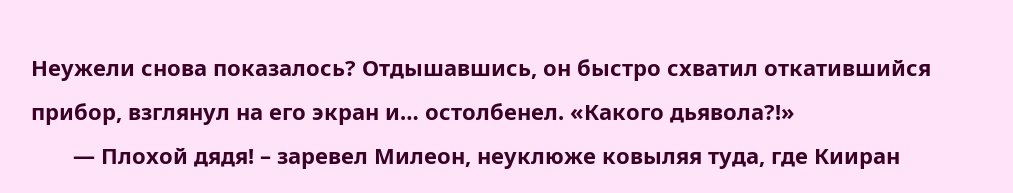Неужели снова показалось? Отдышавшись, он быстро схватил откатившийся прибор, взглянул на его экран и… остолбенел. «Какого дьявола?!»
       — Плохой дядя! – заревел Милеон, неуклюже ковыляя туда, где Кииран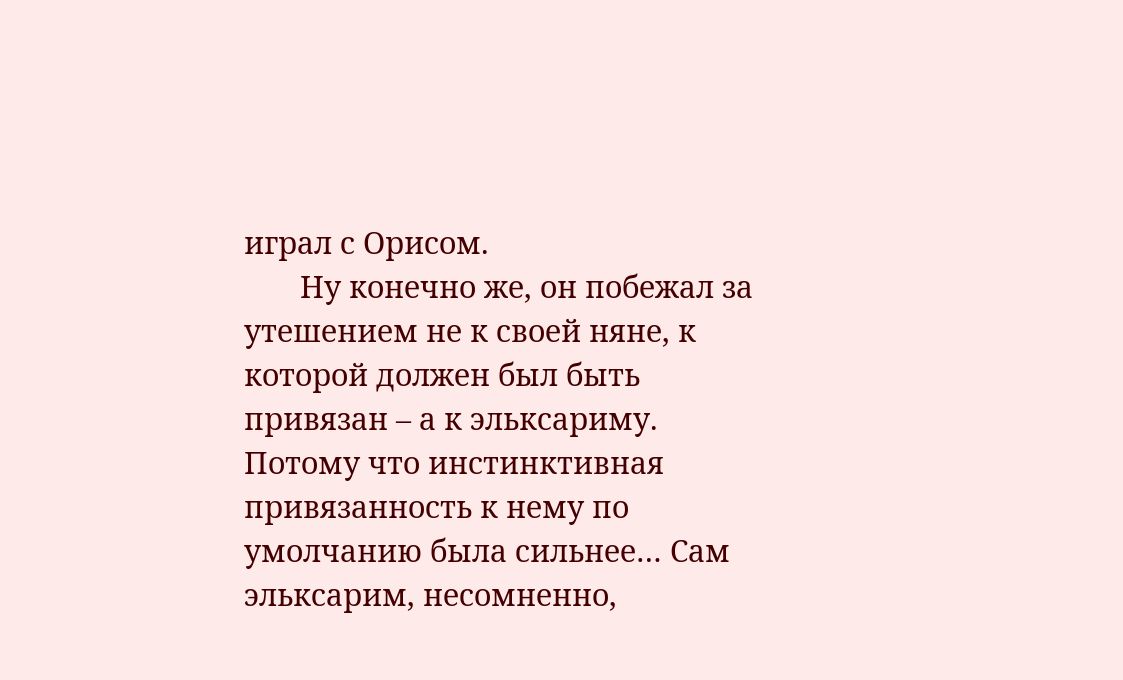играл с Орисом.
       Ну конечно же, он побежал за утешением не к своей няне, к которой должен был быть привязан – а к эльксариму. Потому что инстинктивная привязанность к нему по умолчанию была сильнее… Сам эльксарим, несомненно,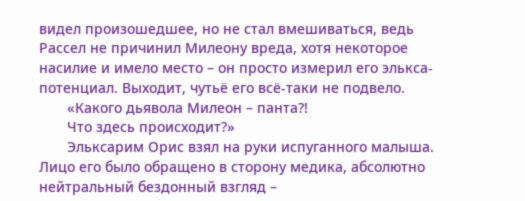видел произошедшее, но не стал вмешиваться, ведь Рассел не причинил Милеону вреда, хотя некоторое насилие и имело место – он просто измерил его элькса-потенциал. Выходит, чутьё его всё-таки не подвело.
       «Какого дьявола Милеон – панта?!
       Что здесь происходит?»
       Эльксарим Орис взял на руки испуганного малыша. Лицо его было обращено в сторону медика, абсолютно нейтральный бездонный взгляд –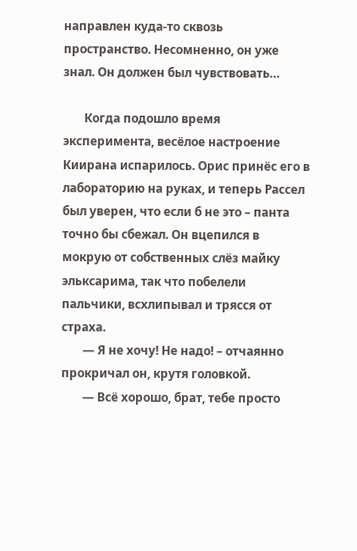направлен куда-то сквозь пространство. Несомненно, он уже знал. Он должен был чувствовать…

       Когда подошло время эксперимента, весёлое настроение Киирана испарилось. Орис принёс его в лабораторию на руках, и теперь Рассел был уверен, что если б не это – панта точно бы сбежал. Он вцепился в мокрую от собственных слёз майку эльксарима, так что побелели пальчики, всхлипывал и трясся от страха.
       — Я не хочу! Не надо! – отчаянно прокричал он, крутя головкой.
       — Всё хорошо, брат, тебе просто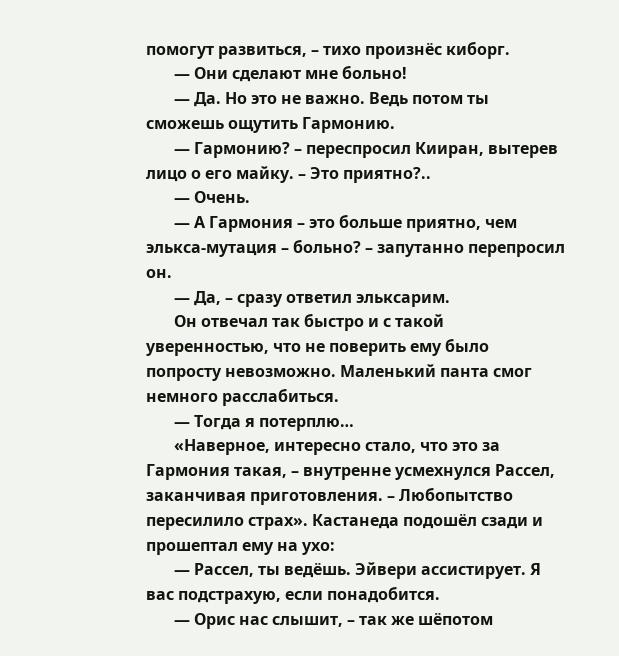помогут развиться, – тихо произнёс киборг.
       — Они сделают мне больно!
       — Да. Но это не важно. Ведь потом ты сможешь ощутить Гармонию.
       — Гармонию? – переспросил Кииран, вытерев лицо о его майку. – Это приятно?..
       — Очень.
       — А Гармония – это больше приятно, чем элькса-мутация – больно? – запутанно перепросил он.
       — Да, – сразу ответил эльксарим.
       Он отвечал так быстро и с такой уверенностью, что не поверить ему было попросту невозможно. Маленький панта смог немного расслабиться.
       — Тогда я потерплю…
       «Наверное, интересно стало, что это за Гармония такая, – внутренне усмехнулся Рассел, заканчивая приготовления. – Любопытство пересилило страх». Кастанеда подошёл сзади и прошептал ему на ухо:
       — Рассел, ты ведёшь. Эйвери ассистирует. Я вас подстрахую, если понадобится.
       — Орис нас слышит, – так же шёпотом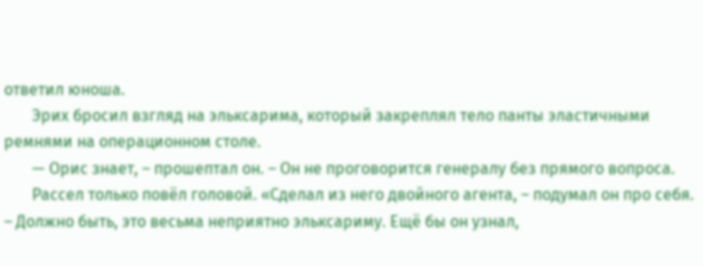ответил юноша.
       Эрих бросил взгляд на эльксарима, который закреплял тело панты эластичными ремнями на операционном столе.
       — Орис знает, – прошептал он. – Он не проговорится генералу без прямого вопроса.
       Рассел только повёл головой. «Сделал из него двойного агента, – подумал он про себя. – Должно быть, это весьма неприятно эльксариму. Ещё бы он узнал,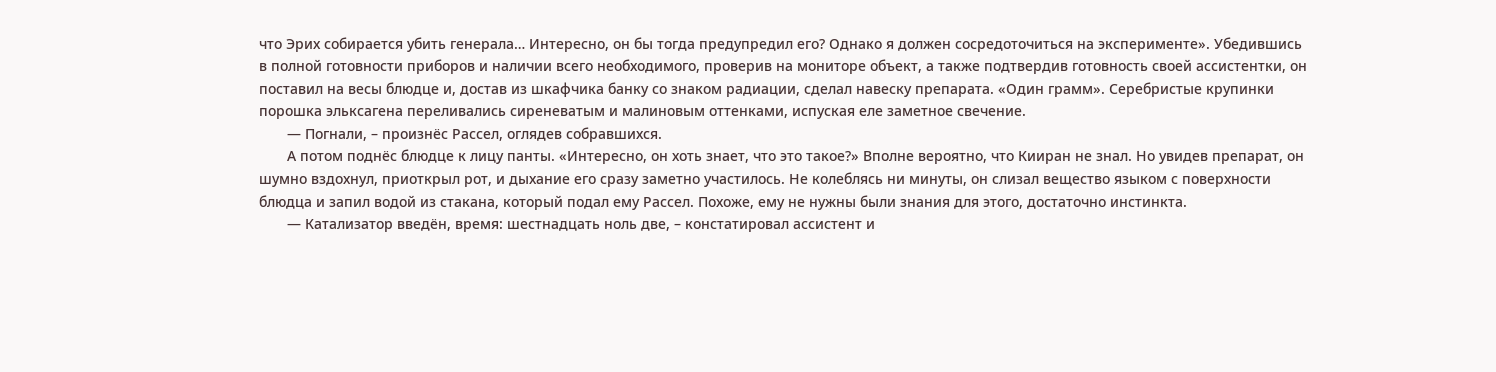что Эрих собирается убить генерала… Интересно, он бы тогда предупредил его? Однако я должен сосредоточиться на эксперименте». Убедившись в полной готовности приборов и наличии всего необходимого, проверив на мониторе объект, а также подтвердив готовность своей ассистентки, он поставил на весы блюдце и, достав из шкафчика банку со знаком радиации, сделал навеску препарата. «Один грамм». Серебристые крупинки порошка эльксагена переливались сиреневатым и малиновым оттенками, испуская еле заметное свечение.
       — Погнали, – произнёс Рассел, оглядев собравшихся.
       А потом поднёс блюдце к лицу панты. «Интересно, он хоть знает, что это такое?» Вполне вероятно, что Кииран не знал. Но увидев препарат, он шумно вздохнул, приоткрыл рот, и дыхание его сразу заметно участилось. Не колеблясь ни минуты, он слизал вещество языком с поверхности блюдца и запил водой из стакана, который подал ему Рассел. Похоже, ему не нужны были знания для этого, достаточно инстинкта.
       — Катализатор введён, время: шестнадцать ноль две, – констатировал ассистент и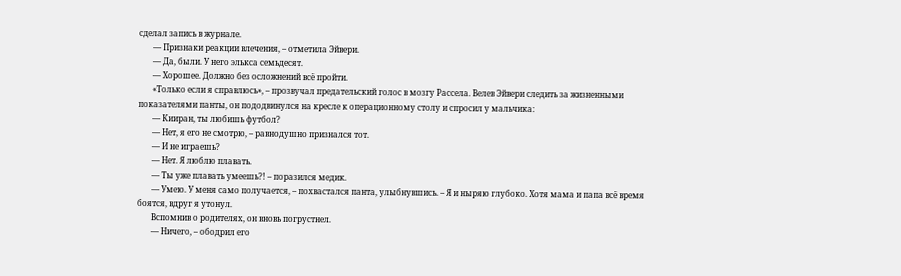сделал запись в журнале.
       — Признаки реакции влечения, – отметила Эйвери.
       — Да, были. У него элькса семьдесят.
       — Хорошее. Должно без осложнений всё пройти.
       «Только если я справлюсь», – прозвучал предательский голос в мозгу Рассела. Велев Эйвери следить за жизненными показателями панты, он пододвинулся на кресле к операционному столу и спросил у мальчика:
       — Кииран, ты любишь футбол?
       — Нет, я его не смотрю, – равнодушно признался тот.
       — И не играешь?
       — Нет. Я люблю плавать.
       — Ты уже плавать умеешь?! – поразился медик.
       — Умею. У меня само получается, – похвастался панта, улыбнувшись. – Я и ныряю глубоко. Хотя мама и папа всё время боятся, вдруг я утонул.
       Вспомнив о родителях, он вновь погрустнел.
       — Ничего, – ободрил его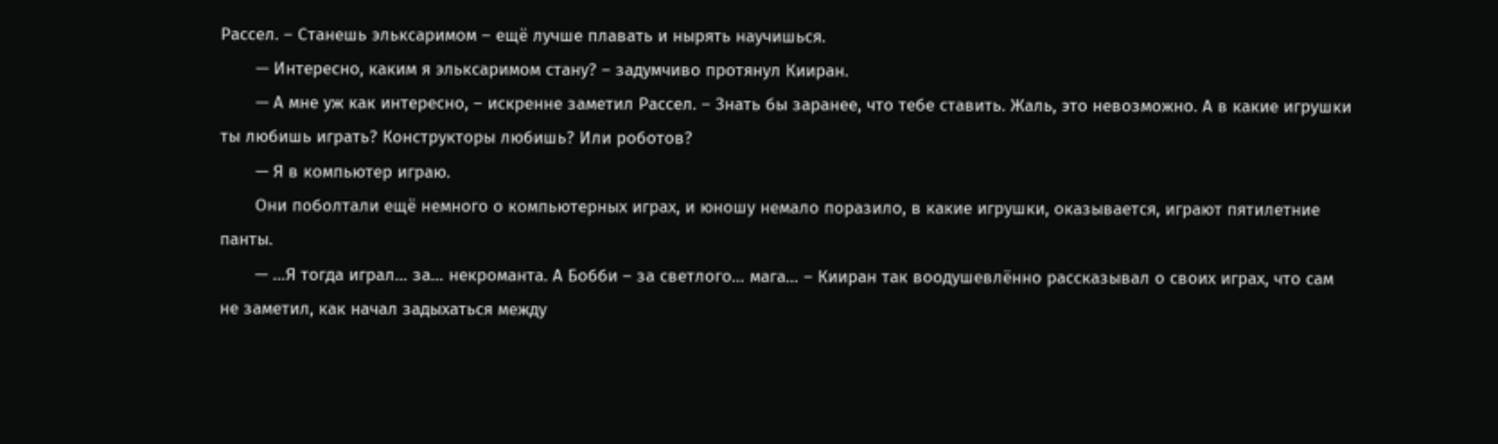Рассел. – Станешь эльксаримом – ещё лучше плавать и нырять научишься.
       — Интересно, каким я эльксаримом стану? – задумчиво протянул Кииран.
       — А мне уж как интересно, – искренне заметил Рассел. – Знать бы заранее, что тебе ставить. Жаль, это невозможно. А в какие игрушки ты любишь играть? Конструкторы любишь? Или роботов?
       — Я в компьютер играю.
       Они поболтали ещё немного о компьютерных играх, и юношу немало поразило, в какие игрушки, оказывается, играют пятилетние панты.
       — …Я тогда играл… за… некроманта. А Бобби – за светлого… мага… – Кииран так воодушевлённо рассказывал о своих играх, что сам не заметил, как начал задыхаться между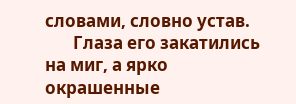словами, словно устав.
       Глаза его закатились на миг, а ярко окрашенные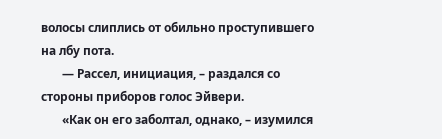волосы слиплись от обильно проступившего на лбу пота.
       — Рассел, инициация, – раздался со стороны приборов голос Эйвери.
       «Как он его заболтал, однако, – изумился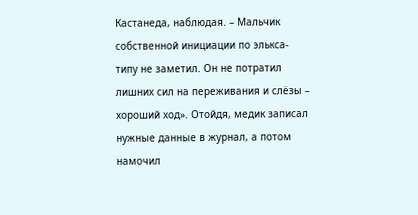Кастанеда, наблюдая. – Мальчик собственной инициации по элькса-типу не заметил. Он не потратил лишних сил на переживания и слёзы – хороший ход». Отойдя, медик записал нужные данные в журнал, а потом намочил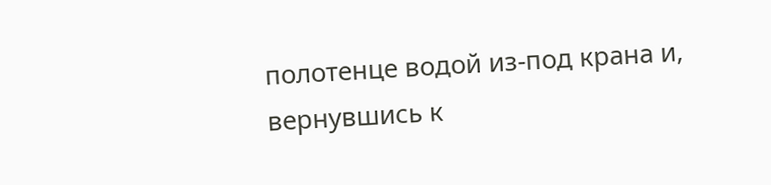полотенце водой из-под крана и, вернувшись к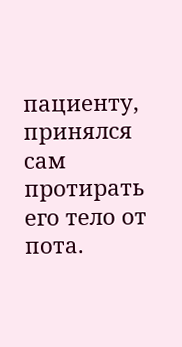пациенту, принялся сам протирать его тело от пота.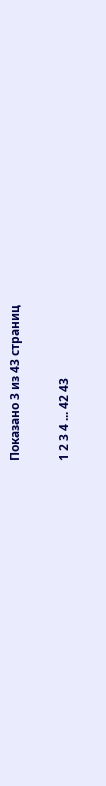Показано 3 из 43 страниц

1 2 3 4 ... 42 43